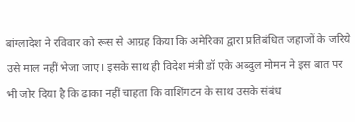बांग्लादेश ने रविवार को रूस से आग्रह किया कि अमेरिका द्वारा प्रतिबंधित जहाजों के जरिये उसे माल नहीं भेजा जाए। इसके साथ ही विदेश मंत्री डॉ एके अब्दुल मोमन ने इस बात पर भी जोर दिया है कि ढाका नहीं चाहता कि वाशिंगटन के साथ उसके संबंध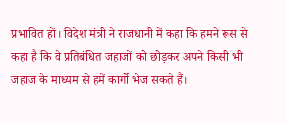प्रभावित हों। विदेश मंत्री ने राजधानी में कहा कि हमने रूस से कहा है कि वे प्रतिबंधित जहाजों को छोड़कर अपने किसी भी जहाज के माध्यम से हमें कार्गो भेज सकते हैं।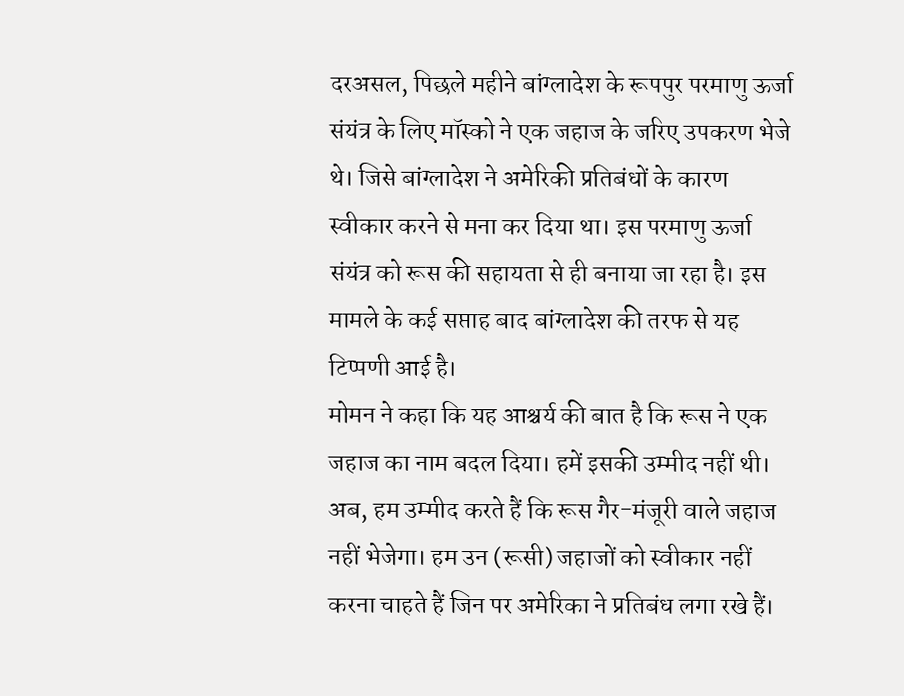दरअसल, पिछले महीने बांग्लादेश के रूपपुर परमाणु ऊर्जा संयंत्र के लिए मॉस्को ने एक जहाज के जरिए उपकरण भेजे थे। जिसे बांग्लादेश ने अमेरिकी प्रतिबंधों के कारण स्वीकार करने से मना कर दिया था। इस परमाणु ऊर्जा संयंत्र को रूस की सहायता से ही बनाया जा रहा है। इस मामले के कई सप्ताह बाद बांग्लादेश की तरफ से यह टिप्पणी आई है।
मोमन ने कहा कि यह आश्चर्य की बात है कि रूस ने एक जहाज का नाम बदल दिया। हमें इसकी उम्मीद नहीं थी। अब, हम उम्मीद करते हैं कि रूस गैर-मंजूरी वाले जहाज नहीं भेजेगा। हम उन (रूसी) जहाजों को स्वीकार नहीं करना चाहते हैं जिन पर अमेरिका ने प्रतिबंध लगा रखे हैं।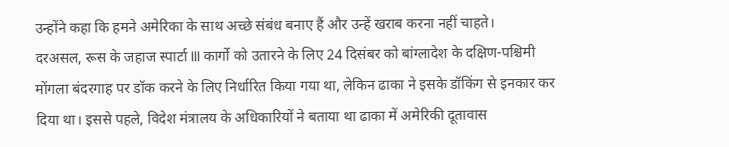उन्होंने कहा कि हमने अमेरिका के साथ अच्छे संबंध बनाए हैं और उन्हें खराब करना नहीं चाहते।
दरअसल, रूस के जहाज स्पार्टा III कार्गो को उतारने के लिए 24 दिसंबर को बांग्लादेश के दक्षिण-पश्चिमी मोंगला बंदरगाह पर डॉक करने के लिए निर्धारित किया गया था, लेकिन ढाका ने इसके डॉकिंग से इनकार कर दिया था। इससे पहले, विदेश मंत्रालय के अधिकारियों ने बताया था ढाका में अमेरिकी दूतावास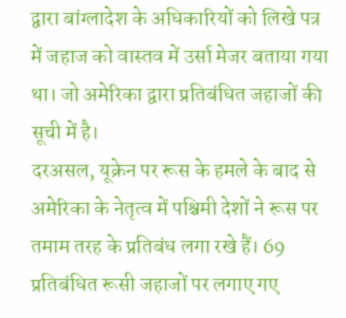द्वारा बांग्लादेश के अधिकारियों को लिखे पत्र में जहाज को वास्तव में उर्सा मेजर बताया गया था। जो अमेरिका द्वारा प्रतिबंधित जहाजों की सूची में है।
दरअसल, यूक्रेन पर रूस के हमले के बाद से अमेरिका के नेतृत्व में पश्चिमी देशों ने रूस पर तमाम तरह के प्रतिबंध लगा रखे हैं। 69 प्रतिबंधित रूसी जहाजों पर लगाए गए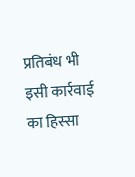प्रतिबंध भी इसी कार्रवाई का हिस्सा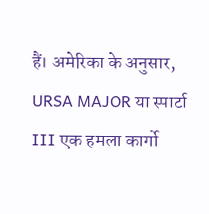हैं। अमेरिका के अनुसार, URSA MAJOR या स्पार्टा III एक हमला कार्गो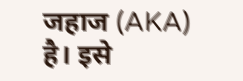जहाज (AKA) है। इसे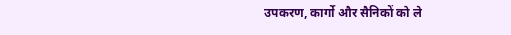उपकरण, कार्गो और सैनिकों को ले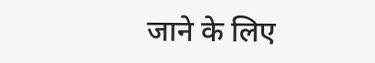जाने के लिए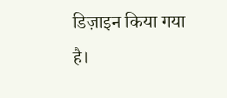डिज़ाइन किया गया है।